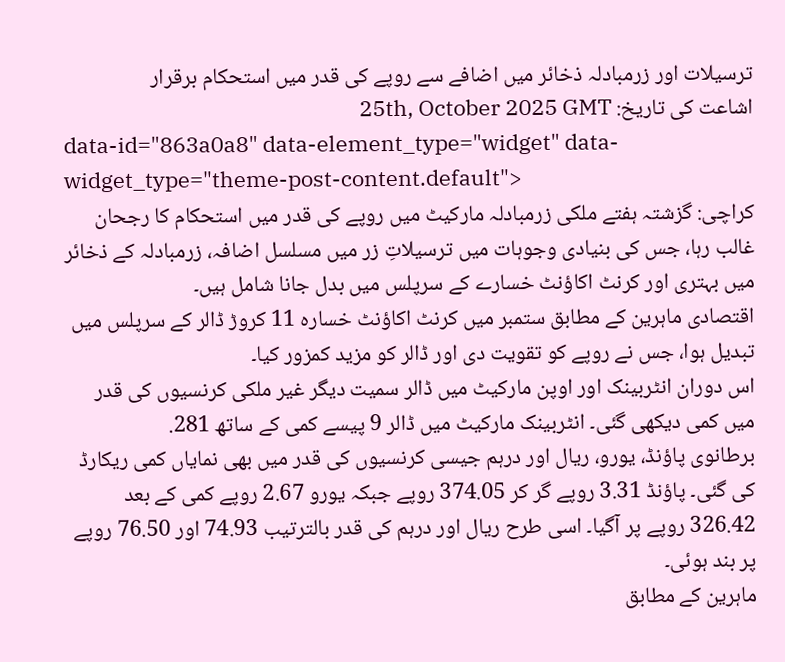ترسیلات اور زرمبادلہ ذخائر میں اضافے سے روپے کی قدر میں استحکام برقرار
اشاعت کی تاریخ: 25th, October 2025 GMT
data-id="863a0a8" data-element_type="widget" data-widget_type="theme-post-content.default">
کراچی: گزشتہ ہفتے ملکی زرمبادلہ مارکیٹ میں روپے کی قدر میں استحکام کا رجحان غالب رہا، جس کی بنیادی وجوہات میں ترسیلاتِ زر میں مسلسل اضافہ، زرمبادلہ کے ذخائر میں بہتری اور کرنٹ اکاؤنٹ خسارے کے سرپلس میں بدل جانا شامل ہیں۔
اقتصادی ماہرین کے مطابق ستمبر میں کرنٹ اکاؤنٹ خسارہ 11 کروڑ ڈالر کے سرپلس میں تبدیل ہوا، جس نے روپے کو تقویت دی اور ڈالر کو مزید کمزور کیا۔
اس دوران انٹربینک اور اوپن مارکیٹ میں ڈالر سمیت دیگر غیر ملکی کرنسیوں کی قدر میں کمی دیکھی گئی۔ انٹربینک مارکیٹ میں ڈالر 9 پیسے کمی کے ساتھ 281.
برطانوی پاؤنڈ، یورو، ریال اور درہم جیسی کرنسیوں کی قدر میں بھی نمایاں کمی ریکارڈ کی گئی۔ پاؤنڈ 3.31 روپے گر کر 374.05 روپے جبکہ یورو 2.67 روپے کمی کے بعد 326.42 روپے پر آگیا۔ اسی طرح ریال اور درہم کی قدر بالترتیب 74.93 اور 76.50 روپے پر بند ہوئی۔
ماہرین کے مطابق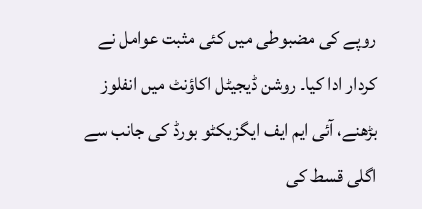روپے کی مضبوطی میں کئی مثبت عوامل نے کردار ادا کیا۔ روشن ڈیجیٹل اکاؤنٹ میں انفلوز بڑھنے، آئی ایم ایف ایگزیکٹو بورڈ کی جانب سے اگلی قسط کی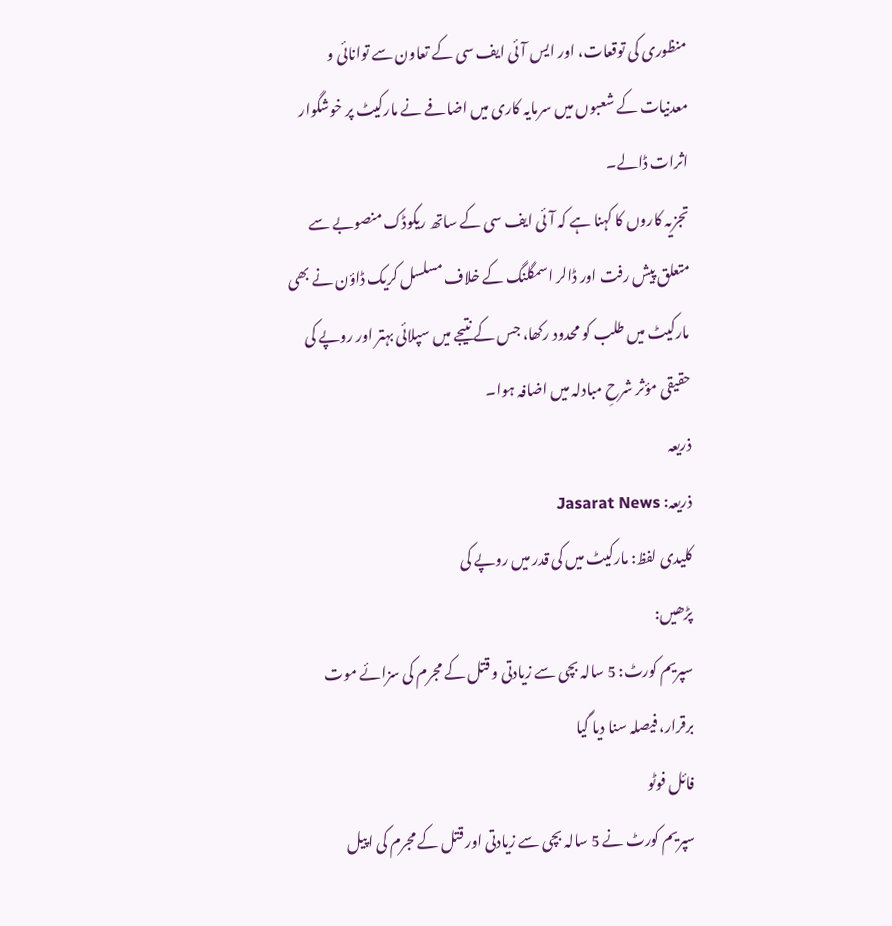منظوری کی توقعات، اور ایس آئی ایف سی کے تعاون سے توانائی و معدنیات کے شعبوں میں سرمایہ کاری میں اضافے نے مارکیٹ پر خوشگوار اثرات ڈالے۔
تجزیہ کاروں کا کہنا ہے کہ آئی ایف سی کے ساتھ ریکوڈک منصوبے سے متعلق پیش رفت اور ڈالر اسمگلنگ کے خلاف مسلسل کریک ڈاؤن نے بھی مارکیٹ میں طلب کو محدود رکھا، جس کے نتیجے میں سپلائی بہتر اور روپے کی حقیقی مؤثر شرحِ مبادلہ میں اضافہ ہوا۔
ذریعہ
ذریعہ: Jasarat News
کلیدی لفظ: مارکیٹ میں کی قدر میں روپے کی
پڑھیں:
سپریم کورٹ: 5 سالہ بچی سے زیادتی و قتل کے مجرم کی سزائے موت برقرار، فیصلہ سنا دیا گیا
فائل فوٹو
سپریم کورٹ نے 5 سالہ بچی سے زیادتی اور قتل کے مجرم کی اپیل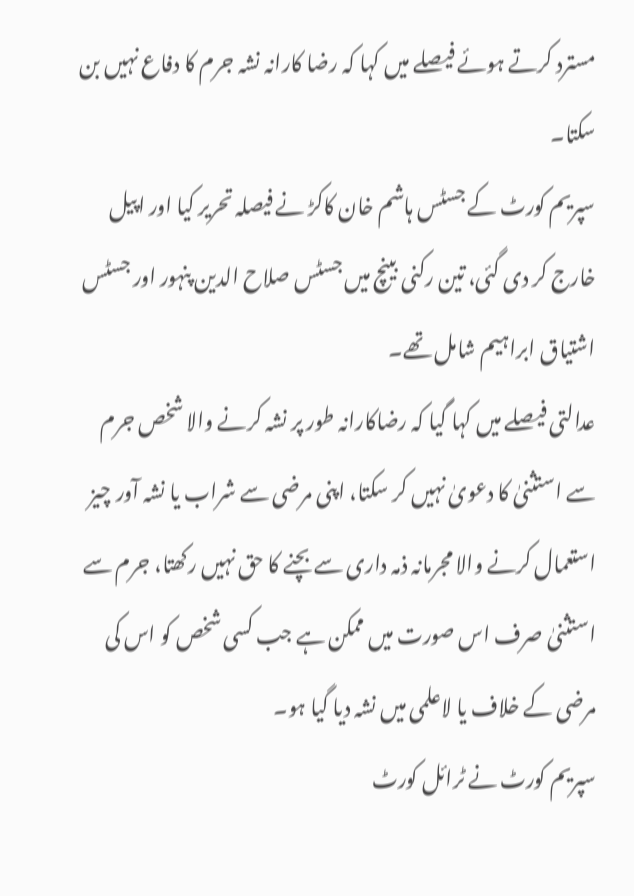مسترد کرتے ہوئے فیصلے میں کہا کہ رضا کارانہ نشہ جرم کا دفاع نہیں بن سکتا۔
سپریم کورٹ کے جسٹس ہاشم خان کاکڑ نے فیصلہ تحریر کیا اور اپیل خارج کر دی گئی، تین رکنی بینچ میں جسٹس صلاح الدین پنہور اور جسٹس اشتیاق ابراہیم شامل تھے۔
عدالتی فیصلے میں کہا گیا کہ رضاکارانہ طور پر نشہ کرنے والا شخص جرم سے استثنیٰ کا دعویٰ نہیں کر سکتا، اپنی مرضی سے شراب یا نشہ آور چیز استعمال کرنے والا مجرمانہ ذمہ داری سے بچنے کا حق نہیں رکھتا، جرم سے استثنیٰ صرف اس صورت میں ممکن ہے جب کسی شخص کو اس کی مرضی کے خلاف یا لاعلمی میں نشہ دیا گیا ہو۔
سپریم کورٹ نے ٹرائل کورٹ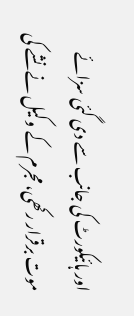اور ہائیکورٹ کی جانب سے دی گئی سزائے موت برقرار رکھی، مجرم کے وکیل نے نشے کی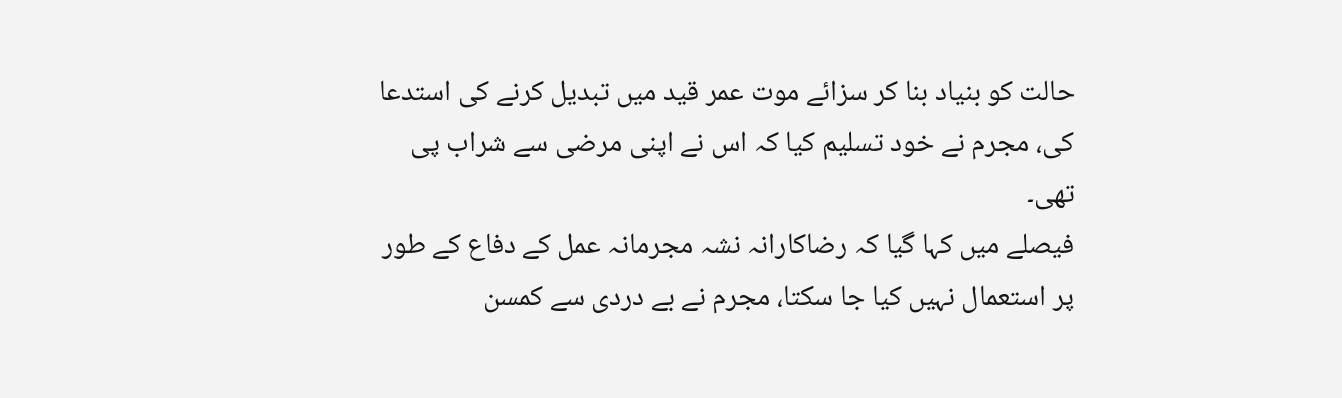حالت کو بنیاد بنا کر سزائے موت عمر قید میں تبدیل کرنے کی استدعا کی، مجرم نے خود تسلیم کیا کہ اس نے اپنی مرضی سے شراب پی تھی۔
فیصلے میں کہا گیا کہ رضاکارانہ نشہ مجرمانہ عمل کے دفاع کے طور پر استعمال نہیں کیا جا سکتا، مجرم نے بے دردی سے کمسن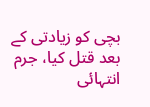بچی کو زیادتی کے بعد قتل کیا، جرم انتہائی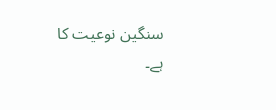سنگین نوعیت کا ہے۔